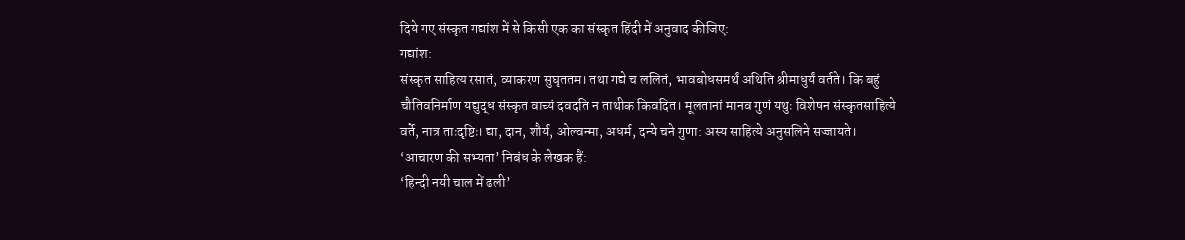दिये गए संस्कृत गद्यांश में से किसी एक का संस्कृत हिंदी में अनुवाद कीजिए:
गद्यांश:
संस्कृत साहित्य रसातं, व्याकरण सुघृततम। तथा गद्ये च ललितं, भावबोधसमर्थं अथिति श्रीमाधुर्यं वर्तते। कि बहुं चौतिवनिर्माण यद्युद्ध संस्कृत वाच्यं दवदति न ताथीक किवदित। मूलतानां मानव गुणं यथुः विशेषन संस्कृतसाहित्ये वर्ते, नात्र ताःदृष्टिः। द्या, दान, शौर्य, ओल्वन्मा, अधर्म, दन्ये चने गुणा: अस्य साहित्ये अनुसलिने सज्जायते।
‘आचारण की सभ्यता’ निबंध के लेखक हैं:
‘हिन्दी नयी चाल में ढली’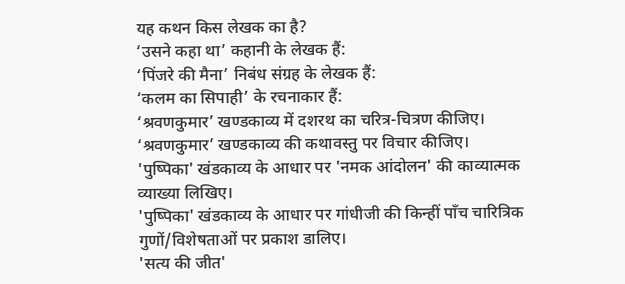यह कथन किस लेखक का है?
‘उसने कहा था’ कहानी के लेखक हैं:
‘पिंजरे की मैना’ निबंध संग्रह के लेखक हैं:
‘कलम का सिपाही’ के रचनाकार हैं:
‘श्रवणकुमार’ खण्डकाव्य में दशरथ का चरित्र-चित्रण कीजिए।
‘श्रवणकुमार’ खण्डकाव्य की कथावस्तु पर विचार कीजिए।
'पुष्पिका' खंडकाव्य के आधार पर 'नमक आंदोलन' की काव्यात्मक व्याख्या लिखिए।
'पुष्पिका' खंडकाव्य के आधार पर गांधीजी की किन्हीं पाँच चारित्रिक गुणों/विशेषताओं पर प्रकाश डालिए।
'सत्य की जीत'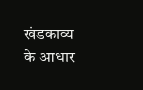खंडकाव्य के आधार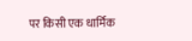पर किसी एक धार्मिक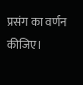प्रसंग का वर्णन कीजिए।